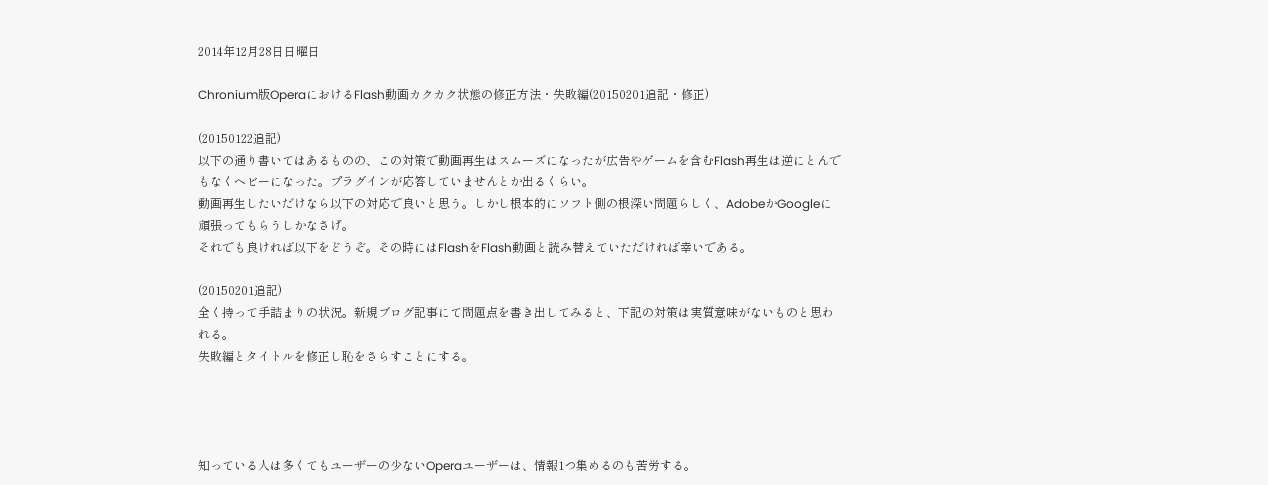2014年12月28日日曜日

Chronium版OperaにおけるFlash動画カクカク状態の修正方法・失敗編(20150201追記・修正)

(20150122追記)
以下の通り書いてはあるものの、この対策で動画再生はスムーズになったが広告やゲームを含むFlash再生は逆にとんでもなくヘビーになった。プラグインが応答していませんとか出るくらい。
動画再生したいだけなら以下の対応で良いと思う。しかし根本的にソフト側の根深い問題らしく、AdobeかGoogleに頑張ってもらうしかなさげ。
それでも良ければ以下をどうぞ。その時にはFlashをFlash動画と読み替えていただければ幸いである。

(20150201追記)
全く持って手詰まりの状況。新規ブログ記事にて問題点を書き出してみると、下記の対策は実質意味がないものと思われる。
失敗編とタイトルを修正し恥をさらすことにする。




知っている人は多くてもユーザーの少ないOperaユーザーは、情報1つ集めるのも苦労する。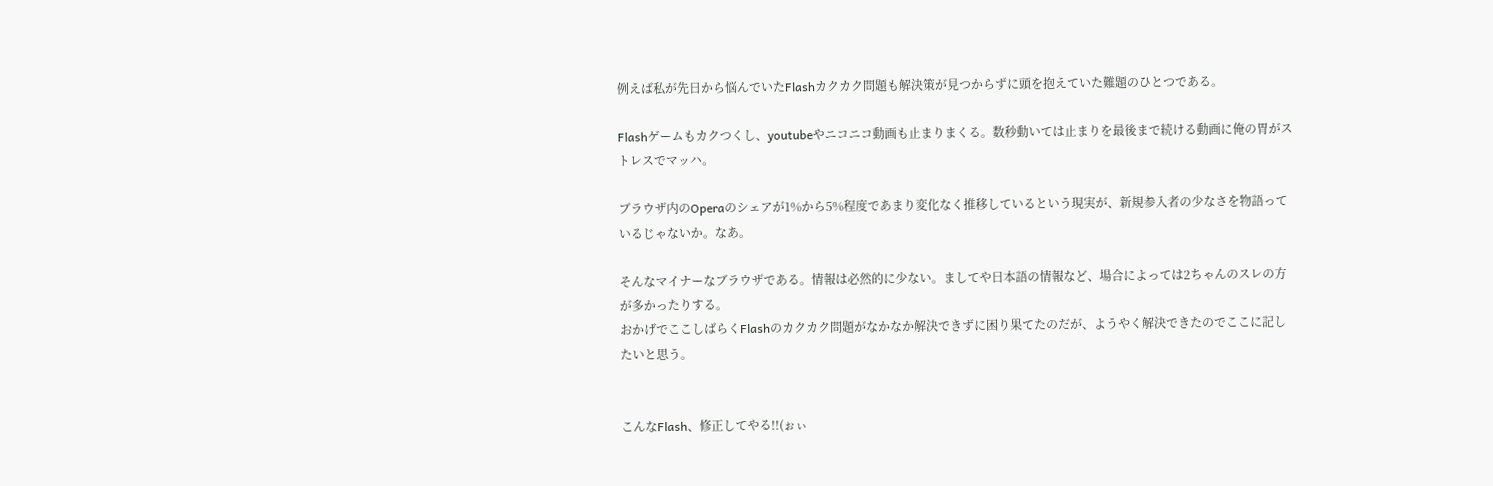例えば私が先日から悩んでいたFlashカクカク問題も解決策が見つからずに頭を抱えていた難題のひとつである。

Flashゲームもカクつくし、youtubeやニコニコ動画も止まりまくる。数秒動いては止まりを最後まで続ける動画に俺の胃がストレスでマッハ。

ブラウザ内のOperaのシェアが1%から5%程度であまり変化なく推移しているという現実が、新規参入者の少なさを物語っているじゃないか。なあ。

そんなマイナーなブラウザである。情報は必然的に少ない。ましてや日本語の情報など、場合によっては2ちゃんのスレの方が多かったりする。
おかげでここしばらくFlashのカクカク問題がなかなか解決できずに困り果てたのだが、ようやく解決できたのでここに記したいと思う。


こんなFlash、修正してやる!!(ぉぃ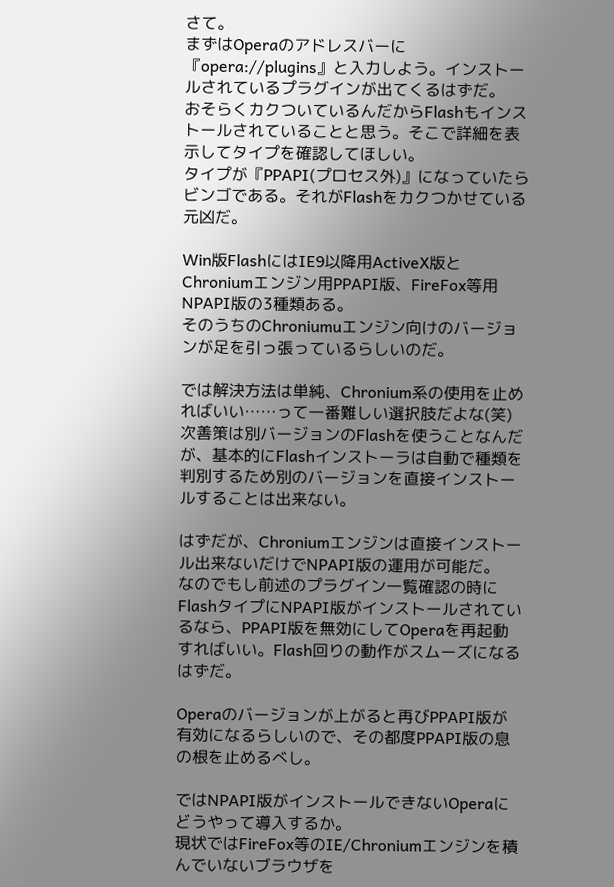さて。
まずはOperaのアドレスバーに『opera://plugins』と入力しよう。インストールされているプラグインが出てくるはずだ。
おそらくカクついているんだからFlashもインストールされていることと思う。そこで詳細を表示してタイプを確認してほしい。
タイプが『PPAPI(プロセス外)』になっていたらビンゴである。それがFlashをカクつかせている元凶だ。

Win版FlashにはIE9以降用ActiveX版とChroniumエンジン用PPAPI版、FireFox等用NPAPI版の3種類ある。
そのうちのChroniumuエンジン向けのバージョンが足を引っ張っているらしいのだ。

では解決方法は単純、Chronium系の使用を止めればいい……って一番難しい選択肢だよな(笑)
次善策は別バージョンのFlashを使うことなんだが、基本的にFlashインストーラは自動で種類を判別するため別のバージョンを直接インストールすることは出来ない。

はずだが、Chroniumエンジンは直接インストール出来ないだけでNPAPI版の運用が可能だ。
なのでもし前述のプラグイン一覧確認の時にFlashタイプにNPAPI版がインストールされているなら、PPAPI版を無効にしてOperaを再起動すればいい。Flash回りの動作がスムーズになるはずだ。

Operaのバージョンが上がると再びPPAPI版が有効になるらしいので、その都度PPAPI版の息の根を止めるべし。

ではNPAPI版がインストールできないOperaにどうやって導入するか。
現状ではFireFox等のIE/Chroniumエンジンを積んでいないブラウザを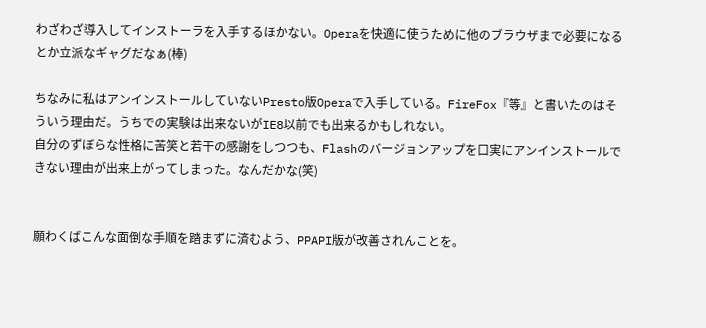わざわざ導入してインストーラを入手するほかない。Operaを快適に使うために他のブラウザまで必要になるとか立派なギャグだなぁ(棒)

ちなみに私はアンインストールしていないPresto版Operaで入手している。FireFox『等』と書いたのはそういう理由だ。うちでの実験は出来ないがIE8以前でも出来るかもしれない。
自分のずぼらな性格に苦笑と若干の感謝をしつつも、Flashのバージョンアップを口実にアンインストールできない理由が出来上がってしまった。なんだかな(笑)


願わくばこんな面倒な手順を踏まずに済むよう、PPAPI版が改善されんことを。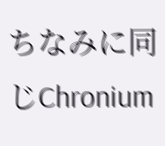ちなみに同じChronium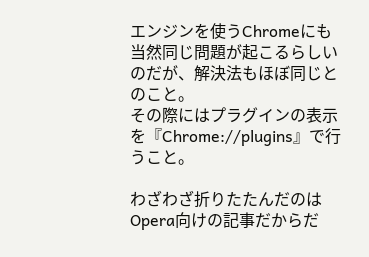エンジンを使うChromeにも当然同じ問題が起こるらしいのだが、解決法もほぼ同じとのこと。
その際にはプラグインの表示を『Chrome://plugins』で行うこと。

わざわざ折りたたんだのはOpera向けの記事だからだ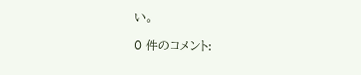い。

0 件のコメント: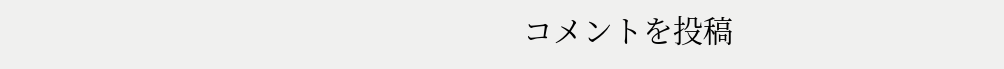コメントを投稿